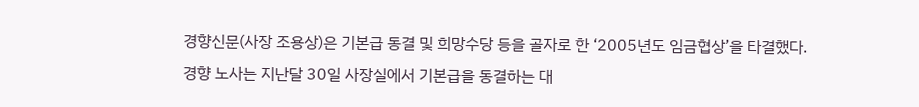경향신문(사장 조용상)은 기본급 동결 및 희망수당 등을 골자로 한 ‘2005년도 임금협상’을 타결했다.
경향 노사는 지난달 30일 사장실에서 기본급을 동결하는 대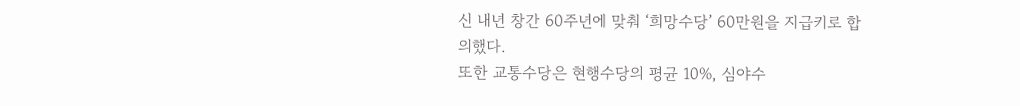신 내년 창간 60주년에 맞춰 ‘희망수당’ 60만원을 지급키로 합의했다.
또한 교통수당은 현행수당의 평균 10%, 심야수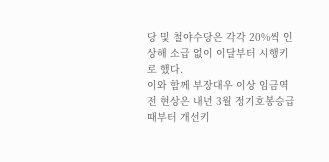당 및 철야수당은 각각 20%씩 인상해 소급 없이 이달부터 시행키로 했다.
이와 함께 부장대우 이상 임금역전 현상은 내년 3월 정기호봉승급 때부터 개선키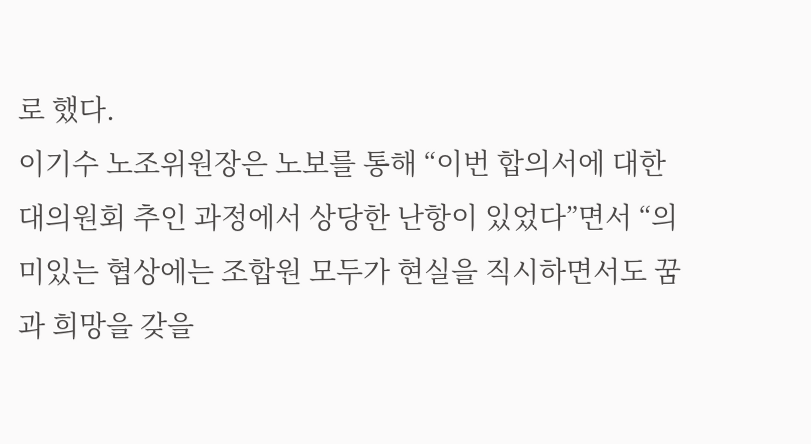로 했다.
이기수 노조위원장은 노보를 통해 “이번 합의서에 대한 대의원회 추인 과정에서 상당한 난항이 있었다”면서 “의미있는 협상에는 조합원 모두가 현실을 직시하면서도 꿈과 희망을 갖을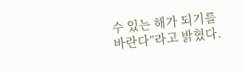수 있는 해가 되기를 바란다”라고 밝혔다.